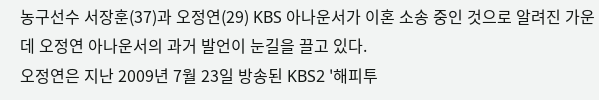농구선수 서장훈(37)과 오정연(29) KBS 아나운서가 이혼 소송 중인 것으로 알려진 가운데 오정연 아나운서의 과거 발언이 눈길을 끌고 있다.
오정연은 지난 2009년 7월 23일 방송된 KBS2 '해피투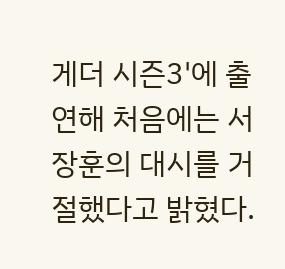게더 시즌3'에 출연해 처음에는 서장훈의 대시를 거절했다고 밝혔다.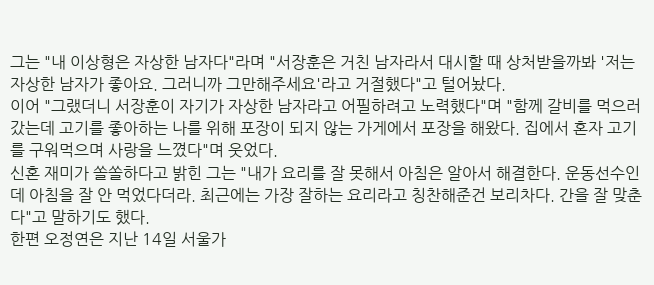그는 "내 이상형은 자상한 남자다"라며 "서장훈은 거친 남자라서 대시할 때 상처받을까봐 '저는 자상한 남자가 좋아요. 그러니까 그만해주세요'라고 거절했다"고 털어놨다.
이어 "그랬더니 서장훈이 자기가 자상한 남자라고 어필하려고 노력했다"며 "함께 갈비를 먹으러 갔는데 고기를 좋아하는 나를 위해 포장이 되지 않는 가게에서 포장을 해왔다. 집에서 혼자 고기를 구워먹으며 사랑을 느꼈다"며 웃었다.
신혼 재미가 쏠쏠하다고 밝힌 그는 "내가 요리를 잘 못해서 아침은 알아서 해결한다. 운동선수인데 아침을 잘 안 먹었다더라. 최근에는 가장 잘하는 요리라고 칭찬해준건 보리차다. 간을 잘 맞춘다"고 말하기도 했다.
한편 오정연은 지난 14일 서울가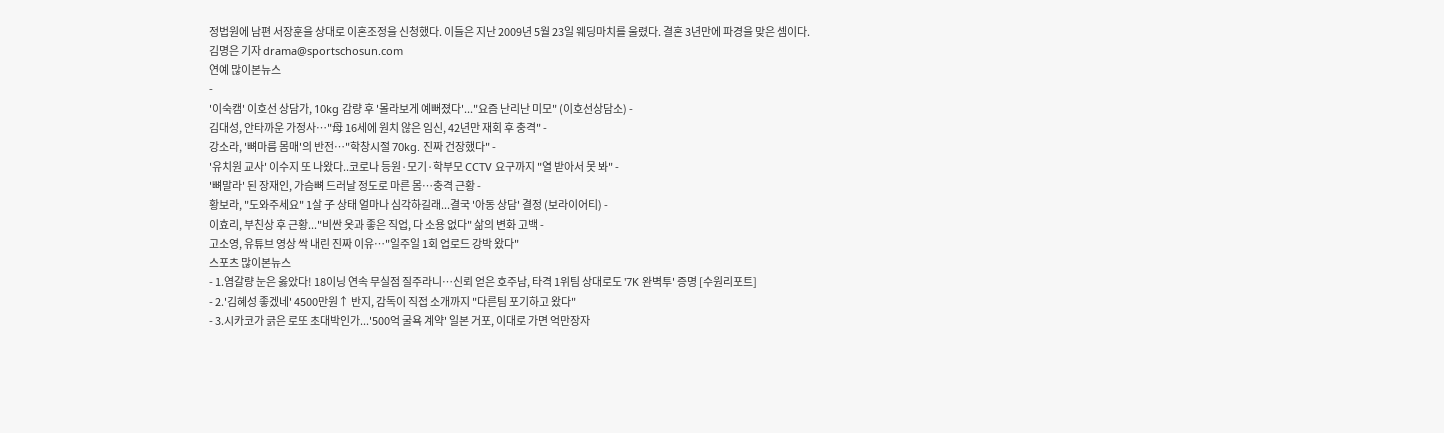정법원에 남편 서장훈을 상대로 이혼조정을 신청했다. 이들은 지난 2009년 5월 23일 웨딩마치를 울렸다. 결혼 3년만에 파경을 맞은 셈이다.
김명은 기자 drama@sportschosun.com
연예 많이본뉴스
-
'이숙캠' 이호선 상담가, 10kg 감량 후 '몰라보게 예뻐졌다'..."요즘 난리난 미모" (이호선상담소) -
김대성, 안타까운 가정사…"母 16세에 원치 않은 임신, 42년만 재회 후 충격" -
강소라, '뼈마름 몸매'의 반전…"학창시절 70kg. 진짜 건장했다" -
'유치원 교사' 이수지 또 나왔다..코로나 등원·모기·학부모 CCTV 요구까지 "열 받아서 못 봐" -
'뼈말라' 된 장재인, 가슴뼈 드러날 정도로 마른 몸…충격 근황 -
황보라, "도와주세요" 1살 子 상태 얼마나 심각하길래...결국 '아동 상담' 결정 (보라이어티) -
이효리, 부친상 후 근황..."비싼 옷과 좋은 직업, 다 소용 없다" 삶의 변화 고백 -
고소영, 유튜브 영상 싹 내린 진짜 이유…"일주일 1회 업로드 강박 왔다"
스포츠 많이본뉴스
- 1.염갈량 눈은 옳았다! 18이닝 연속 무실점 질주라니…신뢰 얻은 호주남, 타격 1위팀 상대로도 '7K 완벽투' 증명 [수원리포트]
- 2.'김혜성 좋겠네' 4500만원↑ 반지, 감독이 직접 소개까지 "다른팀 포기하고 왔다"
- 3.시카코가 긁은 로또 초대박인가...'500억 굴욕 계약' 일본 거포, 이대로 가면 억만장자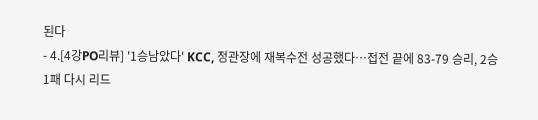된다
- 4.[4강PO리뷰] '1승남았다' KCC, 정관장에 재복수전 성공했다…접전 끝에 83-79 승리, 2승1패 다시 리드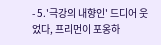- 5.'극강의 내향인' 드디어 웃었다, 프리먼이 포옹하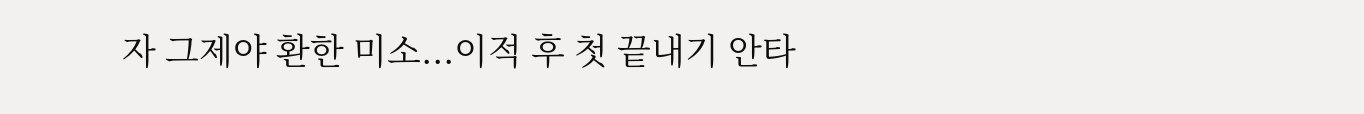자 그제야 환한 미소...이적 후 첫 끝내기 안타